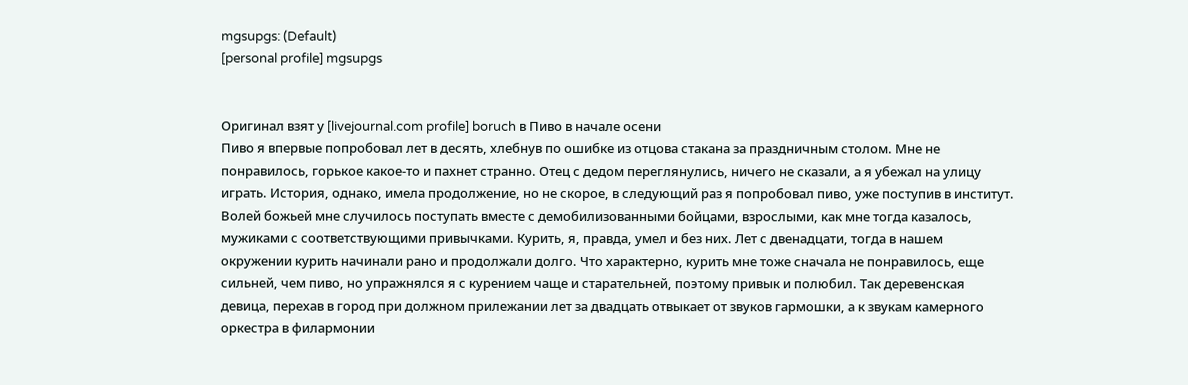mgsupgs: (Default)
[personal profile] mgsupgs


Оригинал взят у [livejournal.com profile] boruch в Пиво в начале осени
Пиво я впервые попробовал лет в десять, хлебнув по ошибке из отцова стакана за праздничным столом. Мне не понравилось, горькое какое-то и пахнет странно. Отец с дедом переглянулись, ничего не сказали, а я убежал на улицу играть. История, однако, имела продолжение, но не скорое, в следующий раз я попробовал пиво, уже поступив в институт. Волей божьей мне случилось поступать вместе с демобилизованными бойцами, взрослыми, как мне тогда казалось, мужиками с соответствующими привычками. Курить, я, правда, умел и без них. Лет с двенадцати, тогда в нашем окружении курить начинали рано и продолжали долго. Что характерно, курить мне тоже сначала не понравилось, еще сильней, чем пиво, но упражнялся я с курением чаще и старательней, поэтому привык и полюбил. Так деревенская девица, перехав в город при должном прилежании лет за двадцать отвыкает от звуков гармошки, а к звукам камерного оркестра в филармонии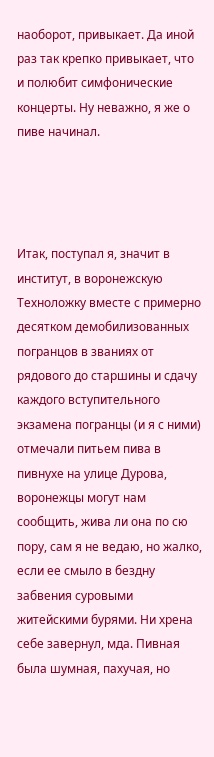наоборот, привыкает. Да иной раз так крепко привыкает, что и полюбит симфонические концерты. Ну неважно, я же о пиве начинал.




Итак, поступал я, значит в институт, в воронежскую Техноложку вместе с примерно десятком демобилизованных погранцов в званиях от рядового до старшины и сдачу каждого вступительного экзамена погранцы (и я с ними) отмечали питьем пива в пивнухе на улице Дурова, воронежцы могут нам сообщить, жива ли она по сю пору, сам я не ведаю, но жалко, если ее смыло в бездну забвения суровыми житейскими бурями. Ни хрена себе завернул, мда. Пивная была шумная, пахучая, но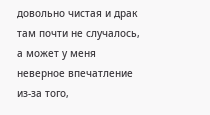довольно чистая и драк там почти не случалось, а может у меня неверное впечатление из-за того,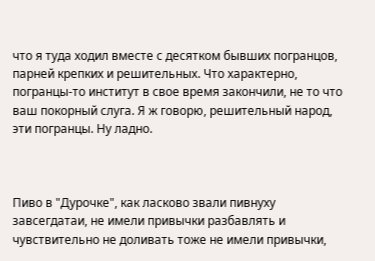что я туда ходил вместе с десятком бывших погранцов, парней крепких и решительных. Что характерно, погранцы-то институт в свое время закончили, не то что ваш покорный слуга. Я ж говорю, решительный народ, эти погранцы. Ну ладно.



Пиво в "Дурочке", как ласково звали пивнуху завсегдатаи, не имели привычки разбавлять и чувствительно не доливать тоже не имели привычки,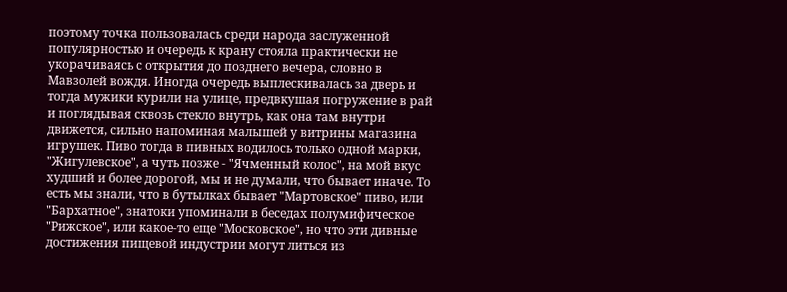поэтому точка пользовалась среди народа заслуженной популярностью и очередь к крану стояла практически не укорачиваясь с открытия до позднего вечера, словно в Мавзолей вождя. Иногда очередь выплескивалась за дверь и тогда мужики курили на улице, предвкушая погружение в рай и поглядывая сквозь стекло внутрь, как она там внутри движется, сильно напоминая малышей у витрины магазина игрушек. Пиво тoгда в пивных водилось только одной марки, "Жигулевское", а чуть позже - "Ячменный колос", на мой вкус худший и более дорогой, мы и не думали, что бывает иначе. То есть мы знали, что в бутылках бывает "Мартовское" пиво, или "Бархатное", знатоки упоминали в беседах полумифическое "Рижское", или какое-то еще "Московское", но что эти дивные достижения пищевой индустрии могут литься из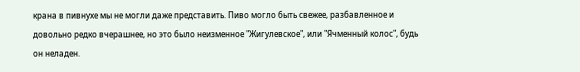крана в пивнухе мы не могли даже представить. Пиво могло быть свежее, разбавленное и довольно редко вчерашнее, но это было неизменное "Жигулевское", или "Ячменный колос", будь он неладен.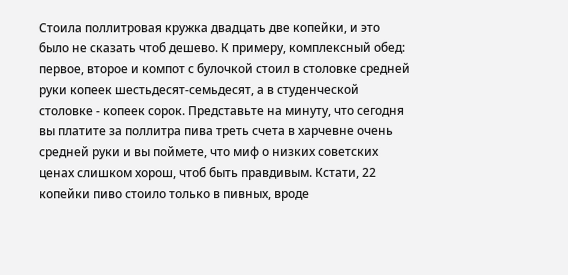Стоила поллитровая кружка двадцать две копейки, и это было не сказать чтоб дешево. К примеру, комплексный обед: первое, второе и компот с булочкой стоил в столовке средней руки копеек шестьдесят-семьдесят, а в студенческой столовке - копеек сорок. Представьте на минуту, что сегодня вы платите за поллитра пива треть счета в харчевне очень средней руки и вы поймете, что миф о низких советских ценах слишком хорош, чтоб быть правдивым. Кстати, 22 копейки пиво стоило только в пивных, вроде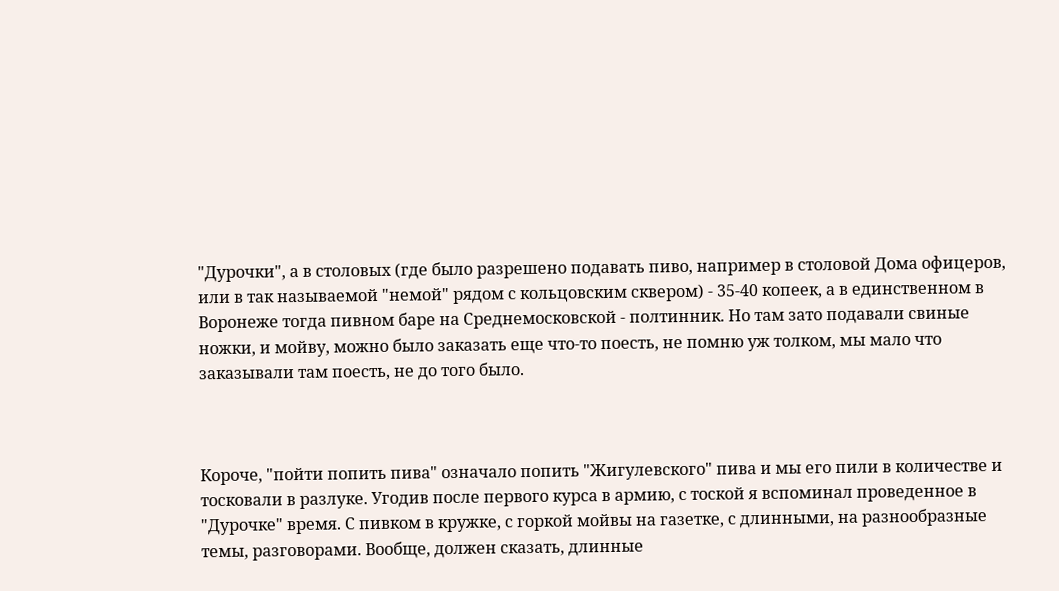"Дурочки", а в столовых (где было разрешено подавать пиво, например в столовой Дома офицеров, или в так называемой "немой" рядом с кольцовским сквером) - 35-40 копеек, а в единственном в Воронеже тогда пивном баре на Среднемосковской - полтинник. Но там зато подавали свиные ножки, и мойву, можно было заказать еще что-то поесть, не помню уж толком, мы мало что заказывали там поесть, не до того было.



Короче, "пойти попить пива" означало попить "Жигулевского" пива и мы его пили в количестве и тосковали в разлуке. Угодив после первого курса в армию, с тоской я вспоминал проведенное в "Дурочке" время. С пивком в кружке, с горкой мойвы на газетке, с длинными, на разнообразные темы, разговорами. Вообще, должен сказать, длинные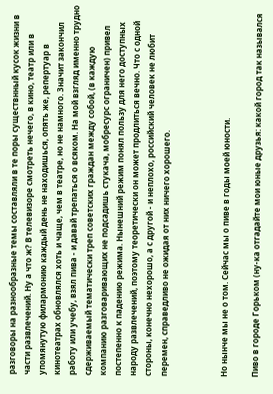разговоры на разнообразные темы составляли в те поры существнный кусок жизни в части развлечений. Ну а что ж? В телевизоре смотреть нечего, в кино, театр или в упомянутую филармонию каждый день не находишься, опять же, репертуар в кинотеатрах обновлялся хоть и чаще, чем в театре, но не намного. Значит закончил работу или учебу, взял пива - и давай трепаться о всяком. На мой взгляд именно трудно сдерживаемый тематически треп советских граждан между собой, (в каждую компанию разговаривающих не подсадишь стукача, мобресурс ограничен) привел постепенно к падению режима. Нынешний режим понял пользу для него доступных народу развлечений, поэтому теоретически он может продлиться вечно. Что с одной стороны, конечно нехорошо, а с другой - и неплохо, российский человек не любит перемен, справедливо не ожидая от них ничего хорошего.



Но нынче мы не о том. Сейчас мы о пиве в годы моей юности.

Пиво в городе Горьком (ну-ка отгадайте мои юные друзья: какой город так назывался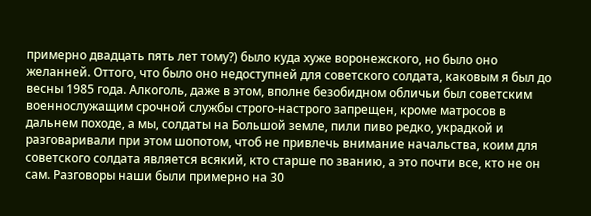примерно двадцать пять лет тому?) было куда хуже воронежского, но было оно желанней. Оттого, что было оно недоступней для советского солдата, каковым я был до весны 1985 года. Алкоголь, даже в этом, вполне безобидном обличьи был советским военнослужащим срочной службы строго-настрого запрещен, кроме матросов в дальнем походе, а мы, солдаты на Большой земле, пили пиво редко, украдкой и разговаривали при этом шопотом, чтоб не привлечь внимание начальства, коим для советского солдата является всякий, кто старше по званию, а это почти все, кто не он сам. Разговоры наши были примерно на 30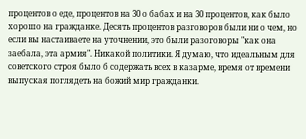процентов о еде, процентов на 30 о бабах и на 30 процентов, как было хорошо на гражданке. Десять процентов разговоров были ни о чем, но если вы настаиваете на уточнении, это были разоговоры "как она заебала, эта армия". Никакой политики. Я думаю, что идеальным для советского строя было б содержать всех в казарме, время от времени выпуская поглядеть на божий мир гражданки.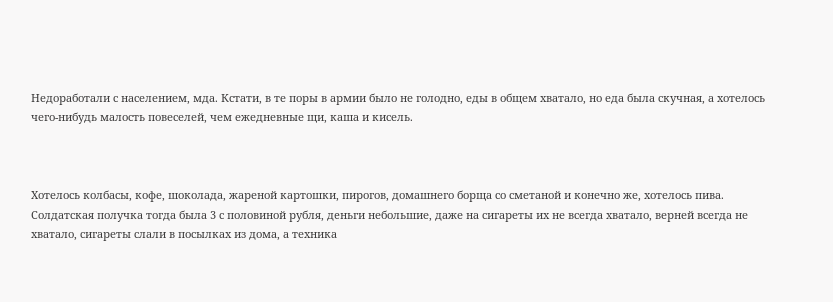Недоработали с населением, мда. Кстати, в те поры в армии было не голодно, еды в общем хватало, но еда была скучная, а хотелось чего-нибудь малость повеселей, чем ежедневные щи, каша и кисель.



Хотелось колбасы, кофе, шоколада, жареной картошки, пирогов, домашнего борща со сметаной и конечно же, хотелось пива. Солдатская получка тогда была 3 с половиной рубля, дeньги небольшие, даже на сигареты их не всегда хватало, верней всегда не хватало, сигареты слали в посылках из дома, а техника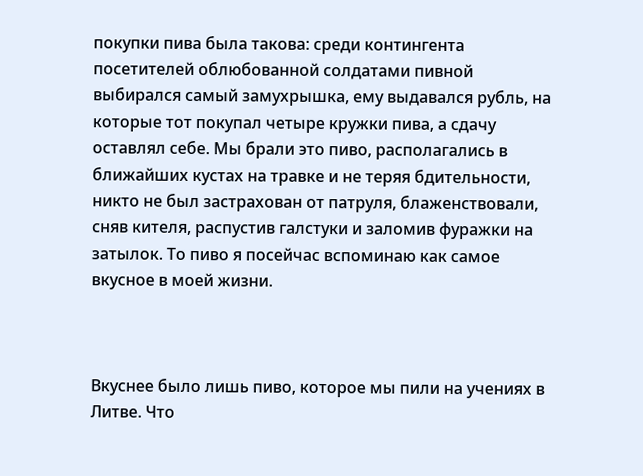покупки пива была такова: среди контингента посетителей облюбованной солдатами пивной выбирался самый замухрышка, ему выдавался рубль, на которые тот покупал четыре кружки пива, а сдачу оставлял себе. Мы брали это пиво, располагались в ближайших кустах на травке и не теряя бдительности, никто не был застрахован от патруля, блаженствовали, сняв кителя, распустив галстуки и заломив фуражки на затылок. То пиво я посейчас вспоминаю как самое вкусное в моей жизни.



Вкуснее было лишь пиво, которое мы пили на учениях в Литве. Что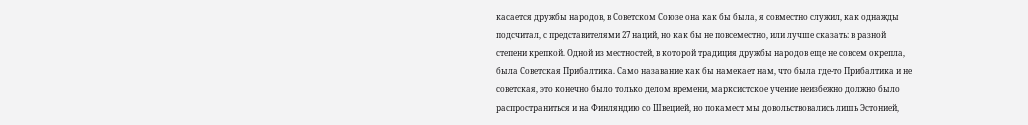касается дружбы народов, в Советском Союзе она как бы была, я совместно служил, как однажды подсчитал, с представителями 27 наций, но как бы не повсеместно, или лучше сказать: в разной степени крепкой. Одной из местностей, в которой традиция дружбы народов еще не совсем окрепла, была Советская Прибалтика. Само назавание как бы намекает нам, что была где-то Прибалтика и не советская, это конечно было только делом времени, марксистское учение неизбежно должно было распространиться и на Финляндию со Швецией, но покамест мы довольствовались лишь Эстонией,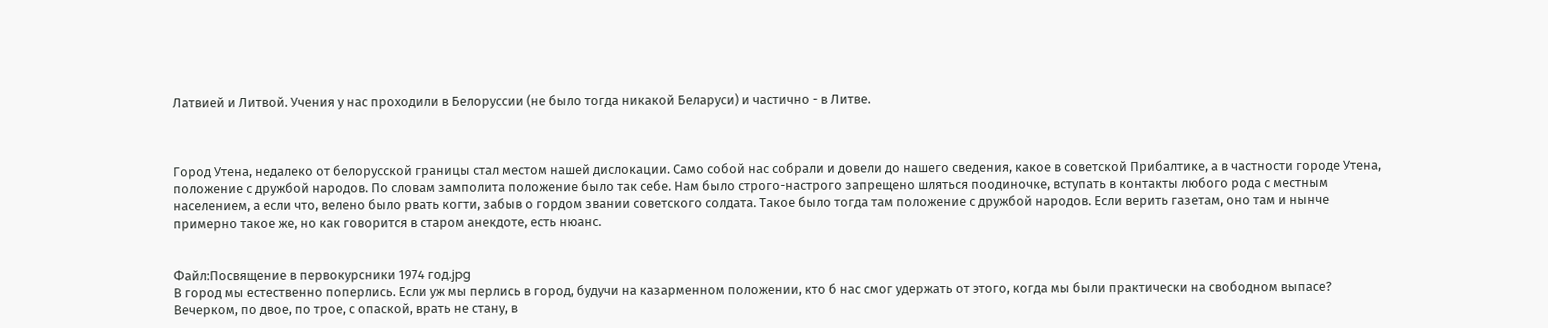Латвией и Литвой. Учения у нас проходили в Белоруссии (не было тогда никакой Беларуси) и частично - в Литве.



Город Утена, недалеко от белорусской границы стал местом нашей дислокации. Само собой нас собрали и довели до нашего сведения, какое в советской Прибалтике, а в частности городе Утена, положение с дружбой народов. По словам замполита положение было так себе. Нам было строго-настрого запрещено шляться поодиночке, вступать в контакты любого рода с местным населением, а если что, велено было рвать когти, забыв о гордом звании советского солдата. Такое было тогда там положение с дружбой народов. Если верить газетам, оно там и нынче примерно такое же, но как говорится в старом анекдоте, есть нюанс.


Файл:Посвящение в первокурсники 1974 год.jpg
В город мы естественно поперлись. Если уж мы перлись в город, будучи на казарменном положении, кто б нас смог удержать от этого, когда мы были практически на свободном выпасе? Вечерком, по двое, по трое, с опаской, врать не стану, в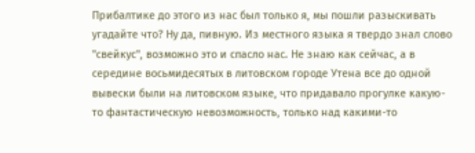Прибалтике до этого из нас был только я, мы пошли разыскивать угaдайте что? Ну да, пивную. Из местного языка я твердо знал слово "свейкус", возможно это и спасло нас. Не знаю как сейчас, а в середине восьмидесятых в литовском городе Утена все до одной вывески были на литовском языке, что придавало прогулке какую-то фантастическую невозможность, только над какими-то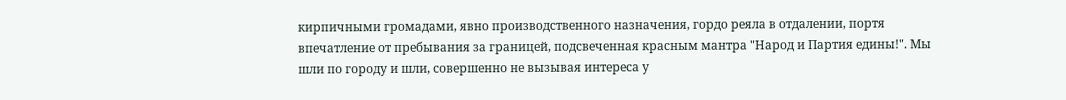кирпичными громадами, явно производственного назначения, гордо реяла в отдалении, портя впечатление от пребывания за границей, подсвеченная красным мантра "Народ и Партия едины!". Мы шли по городу и шли, совершенно не вызывая интереса у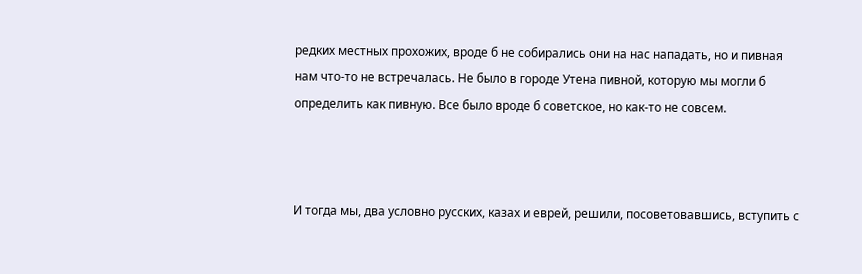редких местных прохожиx, вроде б не собирались они на нас нападать, но и пивная нам что-то не встречалась. Не было в городе Утена пивной, которую мы могли б определить как пивную. Все было вроде б советское, но как-то не совсем.



И тогда мы, два условно русских, казах и еврей, решили, посоветовавшись, вступить с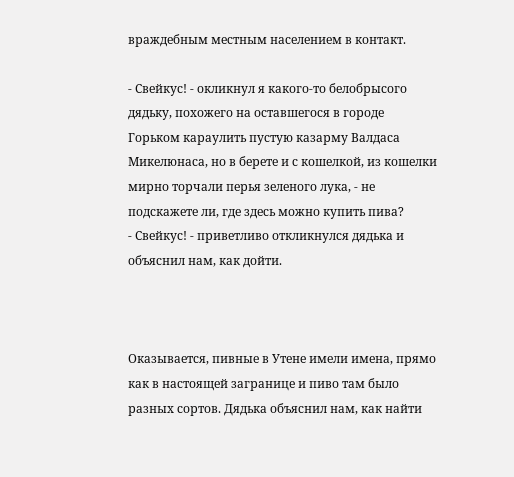враждебным местным населением в контакт.

- Свейкус! - окликнул я какого-то белобрысого дядьку, похожего на оставшегося в городе Горьком караулить пустую казарму Валдаса Микелюнаса, но в берете и с кошелкой, из кошелки мирно торчали перья зеленого лука, - не подскажете ли, где здесь можно купить пива?
- Свейкус! - приветливо откликнулся дядька и объяснил нам, как дойти.



Оказывается, пивные в Утене имели имена, прямо как в настоящей загранице и пиво там было разных сортов. Дядька объяснил нам, как найти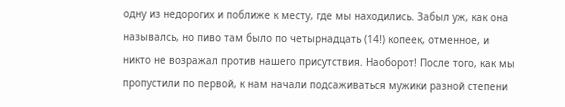одну из недорогих и поближе к месту, где мы находились. Забыл уж, как она называлсь, но пиво там было по четырнадцать (14!) копеек, отменное, и никто не возражал против нашего присутствия. Наоборот! После того, как мы пропустили по первой, к нам начали подсаживаться мужики разной степени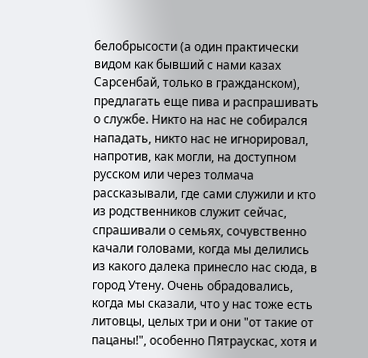белобрысости (а один практически видом как бывший с нами казах Сарсенбай, только в гражданском), предлагать еще пива и распрашивать о службе. Никто на нас не собирался нападать, никто нас не игнорировал, напротив, как могли, на доступном русском или через толмача рассказывали, где сами служили и кто из родственников служит сейчас, спрашивали о семьях, сочувственно качали головами, когда мы делились из какого далекa принесло нас сюда, в город Утену. Очень обрадовались, когда мы сказали, что у нас тоже есть литовцы, целых три и они "от такие от пацаны!", особенно Пятраускас, хотя и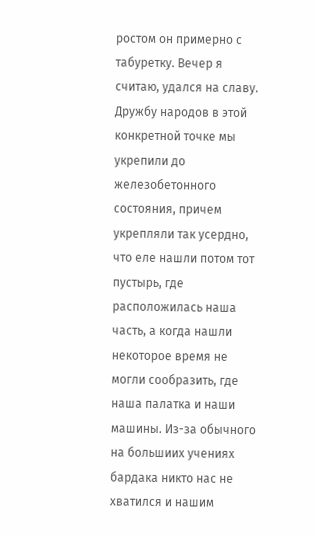ростом он примерно с табуретку. Вечер я считаю, удался на славу. Дружбу народов в этой конкретной точке мы укрепили до железобетонного состояния, причем укрепляли так усердно, что еле нашли потом тот пустырь, где расположилась наша часть, а когда нашли некоторое время не могли сообразить, где наша палатка и наши машины. Из-за обычного на большиих учениях бардака никто нас не хватился и нашим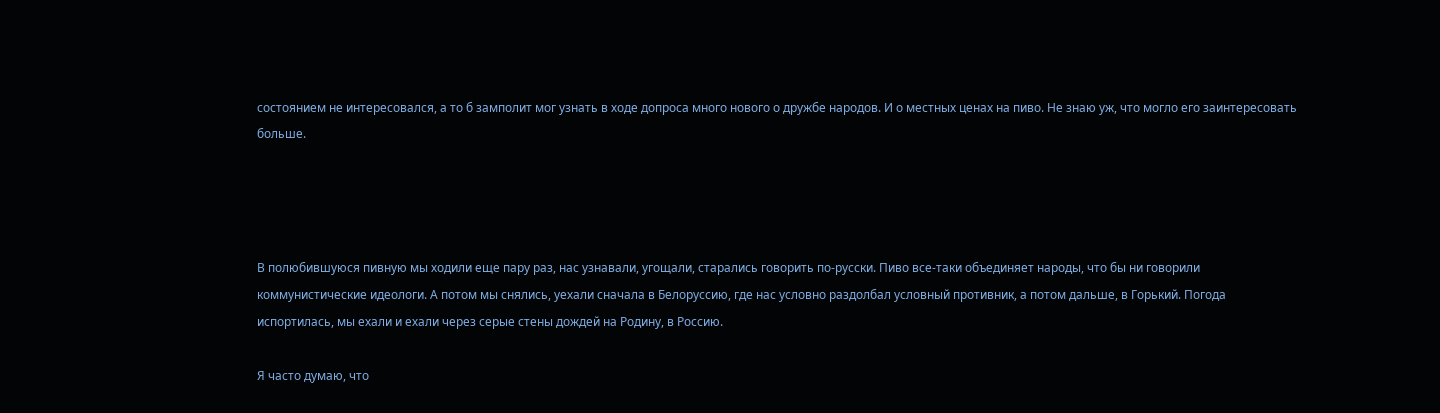состоянием не интересовался, а то б замполит мог узнать в ходе допроса много нового о дружбе народов. И о местных ценах на пиво. Не знаю уж, что могло его заинтересовать больше.




В полюбившуюся пивную мы ходили еще пару раз, нас узнавали, угощали, старались говорить по-русски. Пиво все-таки объединяет народы, что бы ни говорили коммунистические идеологи. А потом мы снялись, уехали сначала в Белоруссию, где нас условно раздолбал условный противник, а потом дальше, в Горький. Погода испортилась, мы ехали и ехали через серые стены дождей на Родину, в Россию.

Я часто думаю, что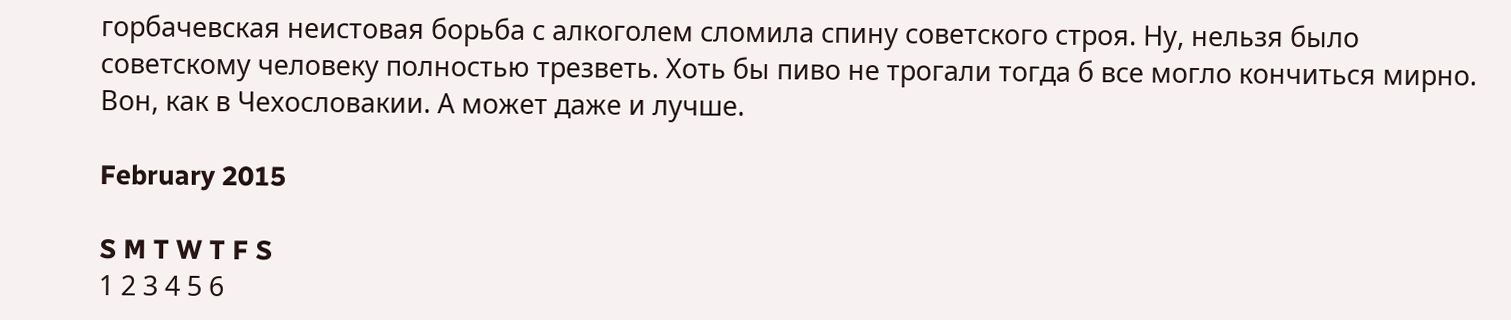горбачевская неистовая борьба с алкоголем сломила спину советского строя. Ну, нельзя было советскому человеку полностью трезветь. Хоть бы пиво не трогали тогда б все могло кончиться мирно. Вон, как в Чехословакии. А может даже и лучше.

February 2015

S M T W T F S
1 2 3 4 5 6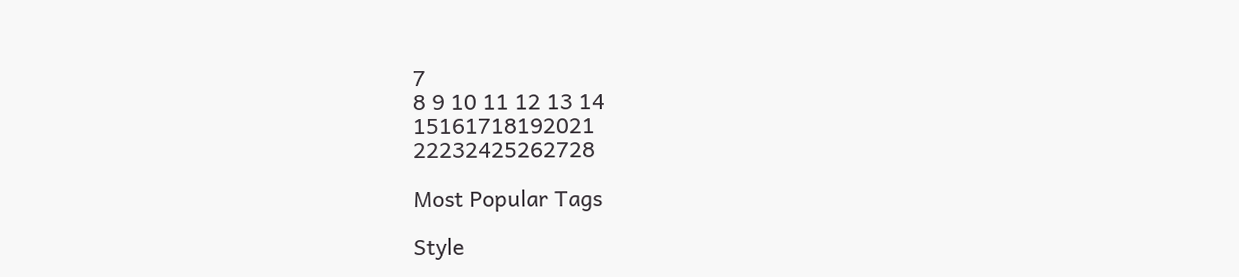7
8 9 10 11 12 13 14
15161718192021
22232425262728

Most Popular Tags

Style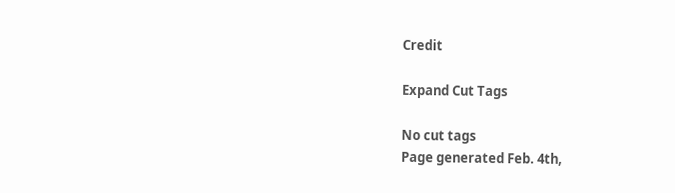Credit

Expand Cut Tags

No cut tags
Page generated Feb. 4th,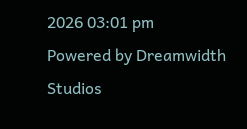2026 03:01 pm
Powered by Dreamwidth Studios